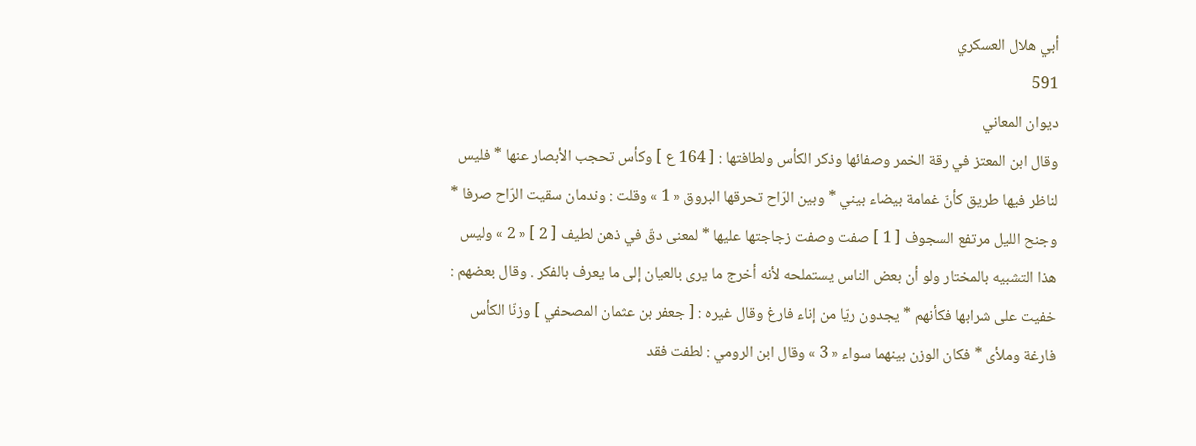أبي هلال العسكري
591
ديوان المعاني
وقال ابن المعتز في رقة الخمر وصفائها وذكر الكأس ولطافتها : [ 164 ع ] وكأس تحجب الأبصار عنها * فليس لناظر فيها طريق كأنّ غمامة بيضاء بيني * وبين الرّاح تحرقها البروق « 1 » وقلت : وندمان سقيت الرّاح صرفا * وجنح الليل مرتفع السجوف [ 1 ] صفت وصفت زجاجتها عليها * لمعنى دقّ في ذهن لطيف [ 2 ] « 2 » وليس هذا التشبيه بالمختار ولو أن بعض الناس يستملحه لأنه أخرج ما يرى بالعيان إلى ما يعرف بالفكر . وقال بعضهم : خفيت على شرابها فكأنهم * يجدون ريّا من إناء فارغ وقال غيره : [ جعفر بن عثمان المصحفي ] وزنّا الكأس فارغة وملأى * فكان الوزن بينهما سواء « 3 » وقال ابن الرومي : لطفت فقد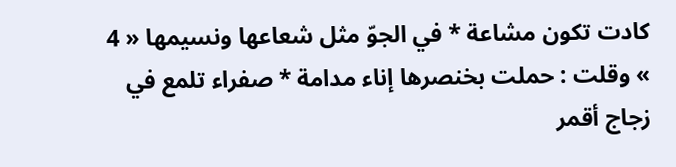كادت تكون مشاعة * في الجوّ مثل شعاعها ونسيمها « 4 » وقلت : حملت بخنصرها إناء مدامة * صفراء تلمع في زجاج أقمر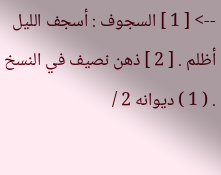--> [ 1 ] السجوف : أسجف الليل أظلم . [ 2 ] ذهن نصيف في النسخ . ( 1 ) ديوانه 2 /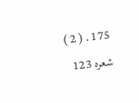175 . ( 2 ) شعره 123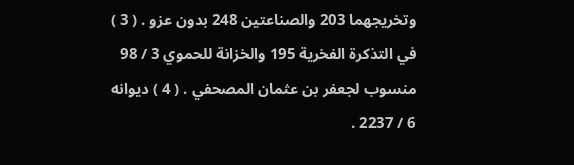وتخريجهما 203 والصناعتين 248 بدون عزو . ( 3 ) في التذكرة الفخرية 195 والخزانة للحموي 3 / 98 منسوب لجعفر بن عثمان المصحفي . ( 4 ) ديوانه 6 / 2237 .